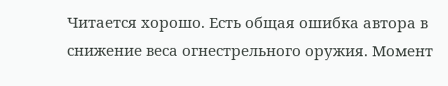Читается хорошо. Есть общая ошибка автора в снижение веса огнестрельного оружия. Момент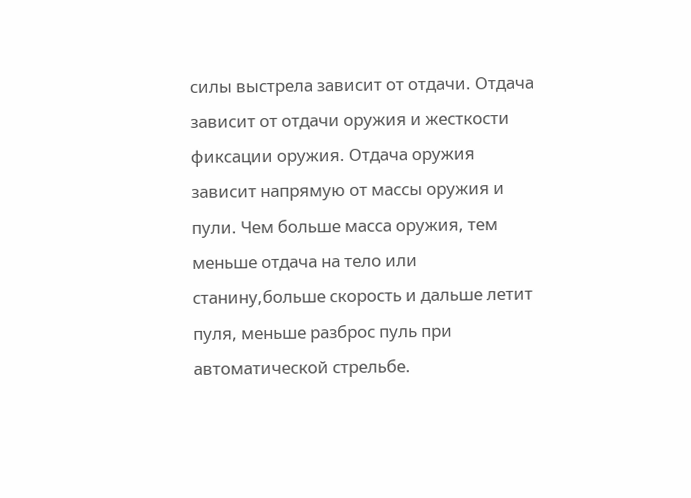силы выстрела зависит от отдачи. Отдача зависит от отдачи оружия и жесткости фиксации оружия. Отдача оружия зависит напрямую от массы оружия и пули. Чем больше масса оружия, тем меньше отдача на тело или станину,больше скорость и дальше летит пуля, меньше разброс пуль при автоматической стрельбе.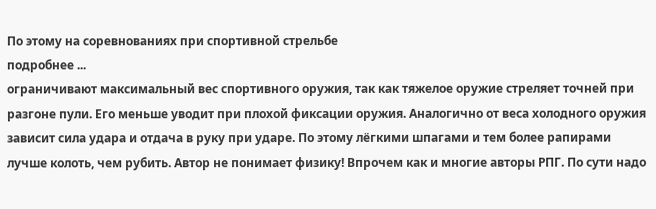По этому на соревнованиях при спортивной стрельбе
подробнее ...
ограничивают максимальный вес спортивного оружия, так как тяжелое оружие стреляет точней при разгоне пули. Его меньше уводит при плохой фиксации оружия. Аналогично от веса холодного оружия зависит сила удара и отдача в руку при ударе. По этому лёгкими шпагами и тем более рапирами лучше колоть, чем рубить. Автор не понимает физику! Впрочем как и многие авторы РПГ. По сути надо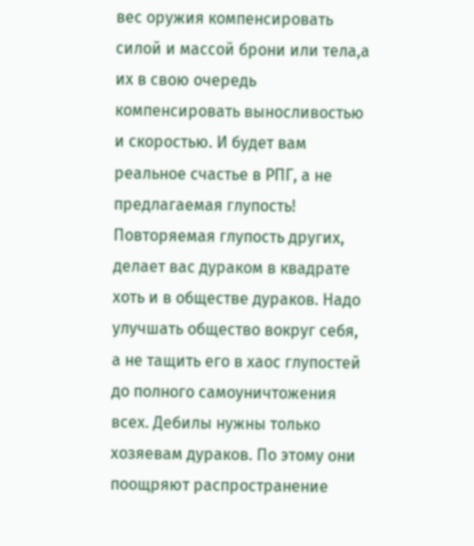вес оружия компенсировать силой и массой брони или тела,а их в свою очередь компенсировать выносливостью и скоростью. И будет вам реальное счастье в РПГ, а не предлагаемая глупость! Повторяемая глупость других, делает вас дураком в квадрате хоть и в обществе дураков. Надо улучшать общество вокруг себя, а не тащить его в хаос глупостей до полного самоуничтожения всех. Дебилы нужны только хозяевам дураков. По этому они поощряют распространение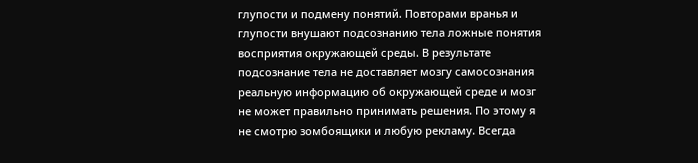глупости и подмену понятий. Повторами вранья и глупости внушают подсознанию тела ложные понятия восприятия окружающей среды. В результате подсознание тела не доставляет мозгу самосознания реальную информацию об окружающей среде и мозг не может правильно принимать решения. По этому я не смотрю зомбоящики и любую рекламу. Всегда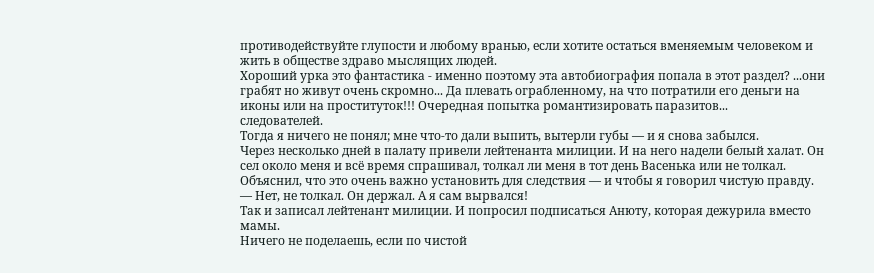противодействуйте глупости и любому вранью, если хотите остаться вменяемым человеком и жить в обществе здраво мыслящих людей.
Хороший урка это фантастика - именно поэтому эта автобиография попала в этот раздел? ...они грабят но живут очень скромно... Да плевать ограбленному, на что потратили его деньги на иконы или на проституток!!! Очередная попытка романтизировать паразитов...
следователей.
Тогда я ничего не понял; мне что-то дали выпить, вытерли губы — и я снова забылся.
Через несколько дней в палату привели лейтенанта милиции. И на него надели белый халат. Он сел около меня и всё время спрашивал, толкал ли меня в тот день Васенька или не толкал. Объяснил, что это очень важно установить для следствия — и чтобы я говорил чистую правду.
— Нет, не толкал. Он держал. А я сам вырвался!
Так и записал лейтенант милиции. И попросил подписаться Анюту, которая дежурила вместо мамы.
Ничего не поделаешь, если по чистой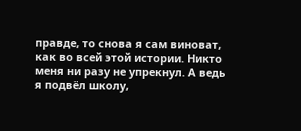правде, то снова я сам виноват, как во всей этой истории. Никто меня ни разу не упрекнул. А ведь я подвёл школу,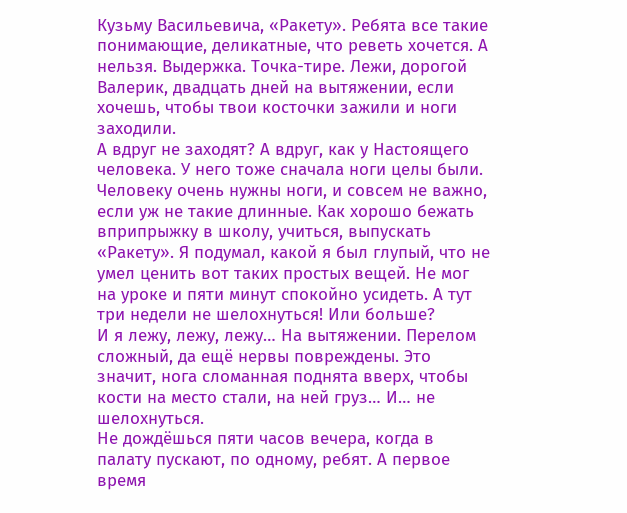Кузьму Васильевича, «Ракету». Ребята все такие понимающие, деликатные, что реветь хочется. А нельзя. Выдержка. Точка-тире. Лежи, дорогой Валерик, двадцать дней на вытяжении, если хочешь, чтобы твои косточки зажили и ноги заходили.
А вдруг не заходят? А вдруг, как у Настоящего человека. У него тоже сначала ноги целы были. Человеку очень нужны ноги, и совсем не важно, если уж не такие длинные. Как хорошо бежать вприпрыжку в школу, учиться, выпускать «Ракету». Я подумал, какой я был глупый, что не умел ценить вот таких простых вещей. Не мог на уроке и пяти минут спокойно усидеть. А тут три недели не шелохнуться! Или больше?
И я лежу, лежу, лежу… На вытяжении. Перелом сложный, да ещё нервы повреждены. Это значит, нога сломанная поднята вверх, чтобы кости на место стали, на ней груз… И… не шелохнуться.
Не дождёшься пяти часов вечера, когда в палату пускают, по одному, ребят. А первое время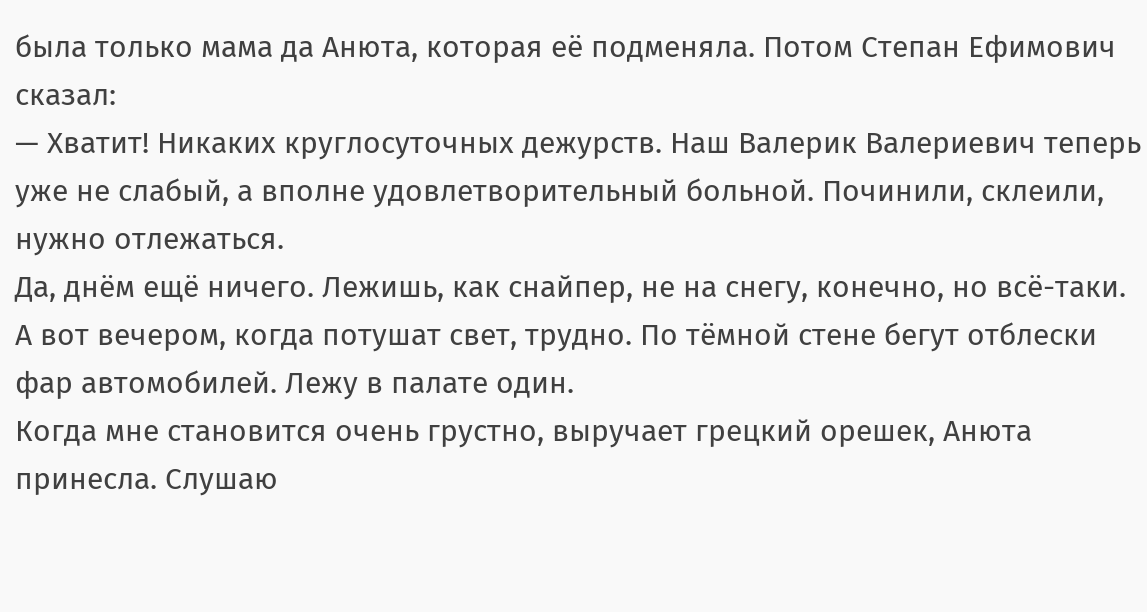была только мама да Анюта, которая её подменяла. Потом Степан Ефимович сказал:
— Хватит! Никаких круглосуточных дежурств. Наш Валерик Валериевич теперь уже не слабый, а вполне удовлетворительный больной. Починили, склеили, нужно отлежаться.
Да, днём ещё ничего. Лежишь, как снайпер, не на снегу, конечно, но всё-таки. А вот вечером, когда потушат свет, трудно. По тёмной стене бегут отблески фар автомобилей. Лежу в палате один.
Когда мне становится очень грустно, выручает грецкий орешек, Анюта принесла. Слушаю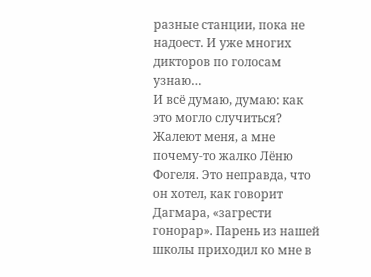разные станции, пока не надоест. И уже многих дикторов по голосам узнаю…
И всё думаю, думаю: как это могло случиться? Жалеют меня, а мне почему-то жалко Лёню Фогеля. Это неправда, что он хотел, как говорит Дагмара, «загрести гонорар». Парень из нашей школы приходил ко мне в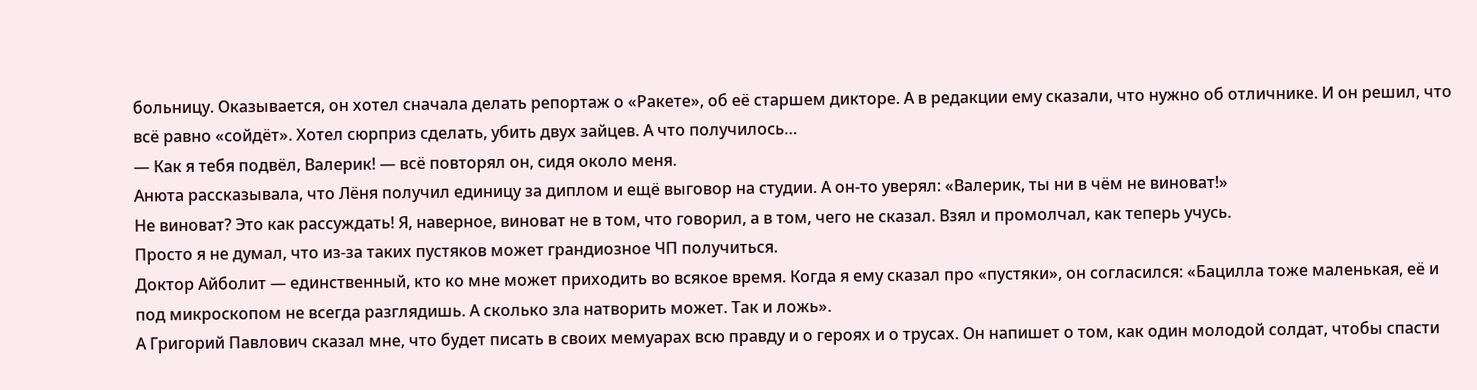больницу. Оказывается, он хотел сначала делать репортаж о «Ракете», об её старшем дикторе. А в редакции ему сказали, что нужно об отличнике. И он решил, что всё равно «сойдёт». Хотел сюрприз сделать, убить двух зайцев. А что получилось…
— Как я тебя подвёл, Валерик! — всё повторял он, сидя около меня.
Анюта рассказывала, что Лёня получил единицу за диплом и ещё выговор на студии. А он-то уверял: «Валерик, ты ни в чём не виноват!»
Не виноват? Это как рассуждать! Я, наверное, виноват не в том, что говорил, а в том, чего не сказал. Взял и промолчал, как теперь учусь.
Просто я не думал, что из-за таких пустяков может грандиозное ЧП получиться.
Доктор Айболит — единственный, кто ко мне может приходить во всякое время. Когда я ему сказал про «пустяки», он согласился: «Бацилла тоже маленькая, её и под микроскопом не всегда разглядишь. А сколько зла натворить может. Так и ложь».
А Григорий Павлович сказал мне, что будет писать в своих мемуарах всю правду и о героях и о трусах. Он напишет о том, как один молодой солдат, чтобы спасти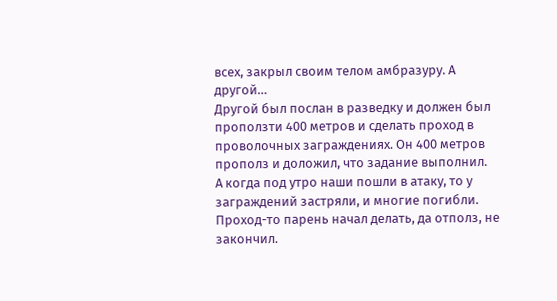всех, закрыл своим телом амбразуру. А другой…
Другой был послан в разведку и должен был проползти 400 метров и сделать проход в проволочных заграждениях. Он 400 метров прополз и доложил, что задание выполнил.
А когда под утро наши пошли в атаку, то у заграждений застряли, и многие погибли. Проход-то парень начал делать, да отполз, не закончил.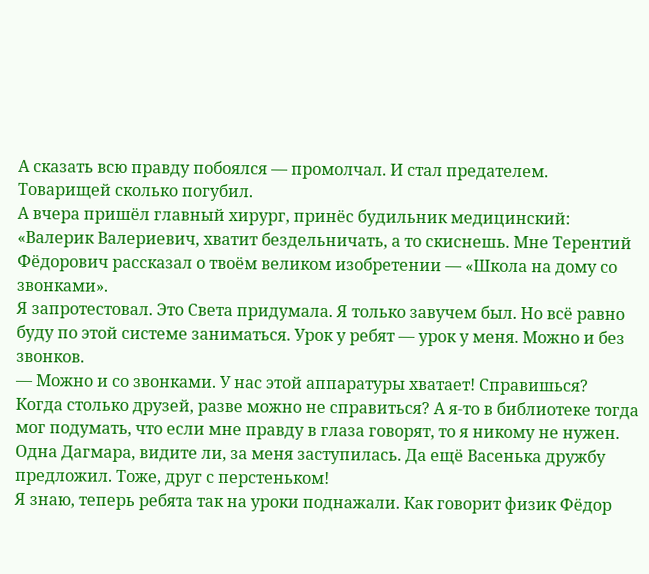А сказать всю правду побоялся — промолчал. И стал предателем. Товарищей сколько погубил.
А вчера пришёл главный хирург, принёс будильник медицинский: «Валерик Валериевич, хватит бездельничать, а то скиснешь. Мне Терентий Фёдорович рассказал о твоём великом изобретении — «Школа на дому со звонками».
Я запротестовал. Это Света придумала. Я только завучем был. Но всё равно буду по этой системе заниматься. Урок у ребят — урок у меня. Можно и без звонков.
— Можно и со звонками. У нас этой аппаратуры хватает! Справишься?
Когда столько друзей, разве можно не справиться? А я-то в библиотеке тогда мог подумать, что если мне правду в глаза говорят, то я никому не нужен. Одна Дагмара, видите ли, за меня заступилась. Да ещё Васенька дружбу предложил. Тоже, друг с перстеньком!
Я знаю, теперь ребята так на уроки поднажали. Как говорит физик Фёдор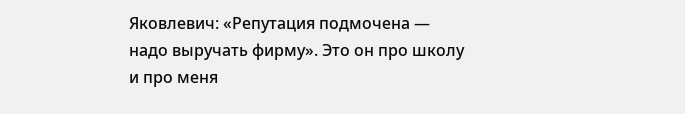Яковлевич: «Репутация подмочена — надо выручать фирму». Это он про школу и про меня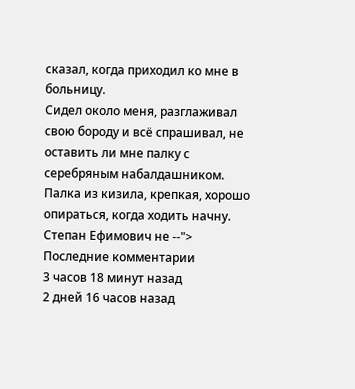сказал, когда приходил ко мне в больницу.
Сидел около меня, разглаживал свою бороду и всё спрашивал, не оставить ли мне палку с серебряным набалдашником. Палка из кизила, крепкая, хорошо опираться, когда ходить начну.
Степан Ефимович не --">
Последние комментарии
3 часов 18 минут назад
2 дней 16 часов назад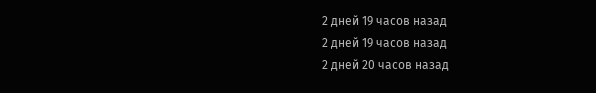2 дней 19 часов назад
2 дней 19 часов назад
2 дней 20 часов назад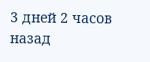3 дней 2 часов назад